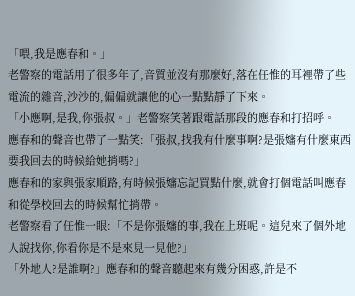「喂,我是應春和。」
老警察的電話用了很多年了,音質並沒有那麼好,落在任惟的耳裡帶了些電流的雜音,沙沙的,偏偏就讓他的心一點點靜了下來。
「小應啊,是我,你張叔。」老警察笑著跟電話那段的應春和打招呼。
應春和的聲音也帶了一點笑:「張叔,找我有什麼事啊?是張嬸有什麼東西要我回去的時候給她捎嗎?」
應春和的家與張家順路,有時候張嬸忘記買點什麼,就會打個電話叫應春和從學校回去的時候幫忙捎帶。
老警察看了任惟一眼:「不是你張嬸的事,我在上班呢。這兒來了個外地人說找你,你看你是不是來見一見他?」
「外地人?是誰啊?」應春和的聲音聽起來有幾分困惑,許是不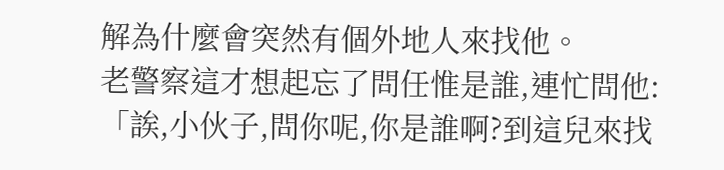解為什麼會突然有個外地人來找他。
老警察這才想起忘了問任惟是誰,連忙問他:「誒,小伙子,問你呢,你是誰啊?到這兒來找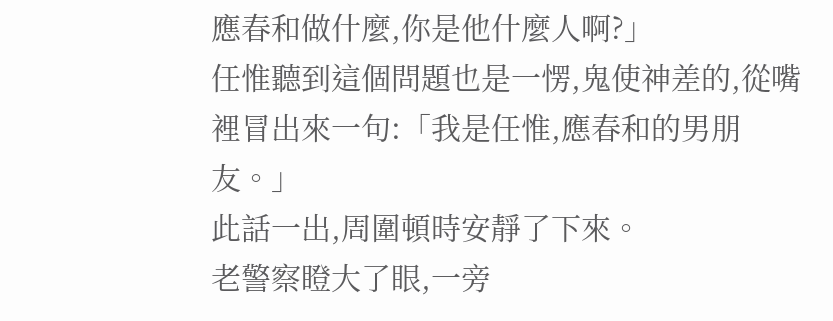應春和做什麼,你是他什麼人啊?」
任惟聽到這個問題也是一愣,鬼使神差的,從嘴裡冒出來一句:「我是任惟,應春和的男朋友。」
此話一出,周圍頓時安靜了下來。
老警察瞪大了眼,一旁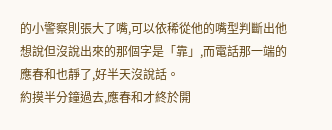的小警察則張大了嘴,可以依稀從他的嘴型判斷出他想說但沒說出來的那個字是「靠」,而電話那一端的應春和也靜了,好半天沒說話。
約摸半分鐘過去,應春和才終於開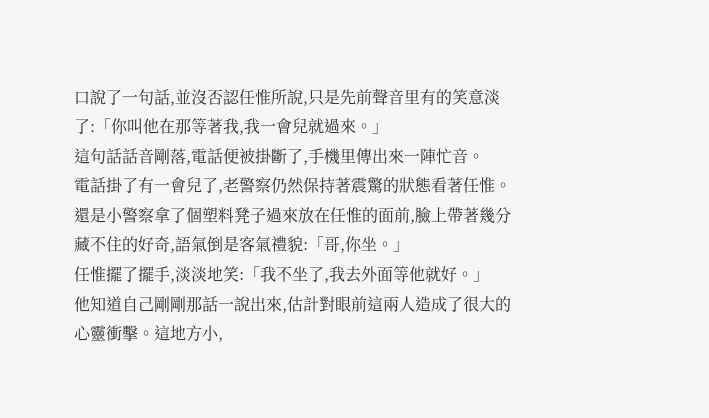口說了一句話,並沒否認任惟所說,只是先前聲音里有的笑意淡了:「你叫他在那等著我,我一會兒就過來。」
這句話話音剛落,電話便被掛斷了,手機里傳出來一陣忙音。
電話掛了有一會兒了,老警察仍然保持著震驚的狀態看著任惟。
還是小警察拿了個塑料凳子過來放在任惟的面前,臉上帶著幾分藏不住的好奇,語氣倒是客氣禮貌:「哥,你坐。」
任惟擺了擺手,淡淡地笑:「我不坐了,我去外面等他就好。」
他知道自己剛剛那話一說出來,估計對眼前這兩人造成了很大的心靈衝擊。這地方小,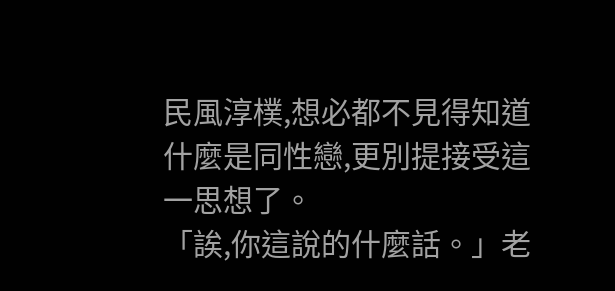民風淳樸,想必都不見得知道什麼是同性戀,更別提接受這一思想了。
「誒,你這說的什麼話。」老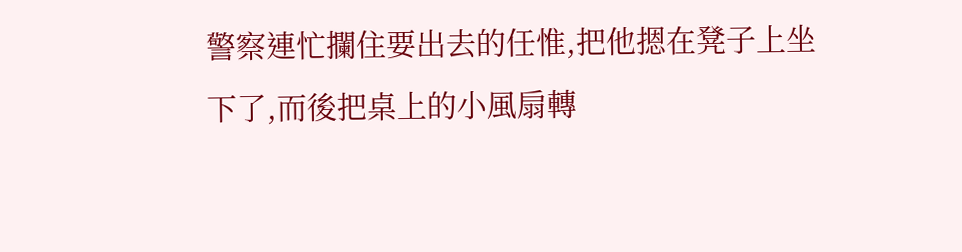警察連忙攔住要出去的任惟,把他摁在凳子上坐下了,而後把桌上的小風扇轉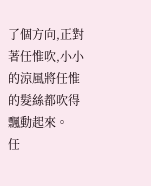了個方向,正對著任惟吹,小小的涼風將任惟的髮絲都吹得飄動起來。
任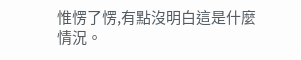惟愣了愣,有點沒明白這是什麼情況。